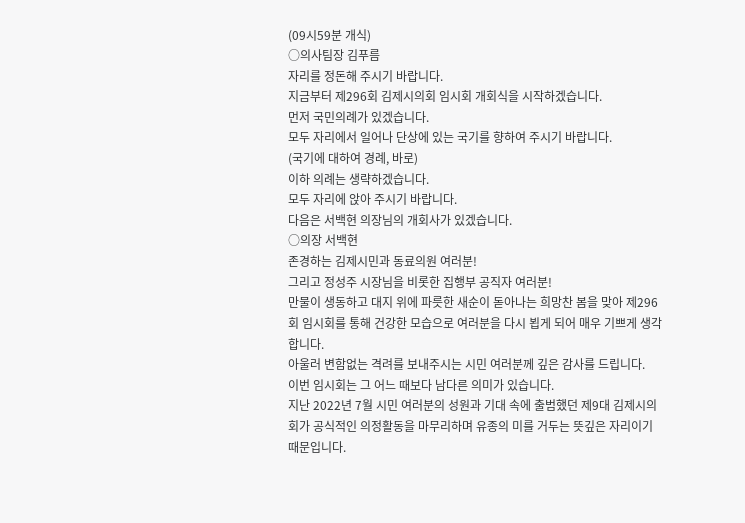(09시59분 개식)
○의사팀장 김푸름
자리를 정돈해 주시기 바랍니다.
지금부터 제296회 김제시의회 임시회 개회식을 시작하겠습니다.
먼저 국민의례가 있겠습니다.
모두 자리에서 일어나 단상에 있는 국기를 향하여 주시기 바랍니다.
(국기에 대하여 경례, 바로)
이하 의례는 생략하겠습니다.
모두 자리에 앉아 주시기 바랍니다.
다음은 서백현 의장님의 개회사가 있겠습니다.
○의장 서백현
존경하는 김제시민과 동료의원 여러분!
그리고 정성주 시장님을 비롯한 집행부 공직자 여러분!
만물이 생동하고 대지 위에 파릇한 새순이 돋아나는 희망찬 봄을 맞아 제296회 임시회를 통해 건강한 모습으로 여러분을 다시 뵙게 되어 매우 기쁘게 생각합니다.
아울러 변함없는 격려를 보내주시는 시민 여러분께 깊은 감사를 드립니다.
이번 임시회는 그 어느 때보다 남다른 의미가 있습니다.
지난 2022년 7월 시민 여러분의 성원과 기대 속에 출범했던 제9대 김제시의회가 공식적인 의정활동을 마무리하며 유종의 미를 거두는 뜻깊은 자리이기 때문입니다.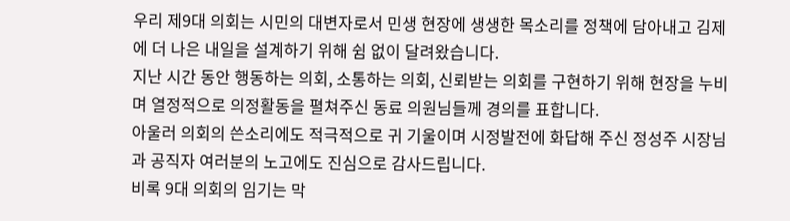우리 제9대 의회는 시민의 대변자로서 민생 현장에 생생한 목소리를 정책에 담아내고 김제에 더 나은 내일을 설계하기 위해 쉼 없이 달려왔습니다.
지난 시간 동안 행동하는 의회, 소통하는 의회, 신뢰받는 의회를 구현하기 위해 현장을 누비며 열정적으로 의정활동을 펼쳐주신 동료 의원님들께 경의를 표합니다.
아울러 의회의 쓴소리에도 적극적으로 귀 기울이며 시정발전에 화답해 주신 정성주 시장님과 공직자 여러분의 노고에도 진심으로 감사드립니다.
비록 9대 의회의 임기는 막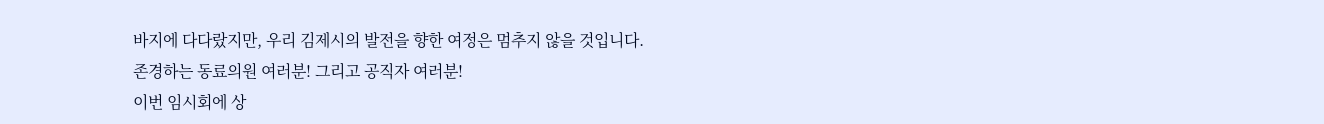바지에 다다랐지만, 우리 김제시의 발전을 향한 여정은 멈추지 않을 것입니다.
존경하는 동료의원 여러분! 그리고 공직자 여러분!
이번 임시회에 상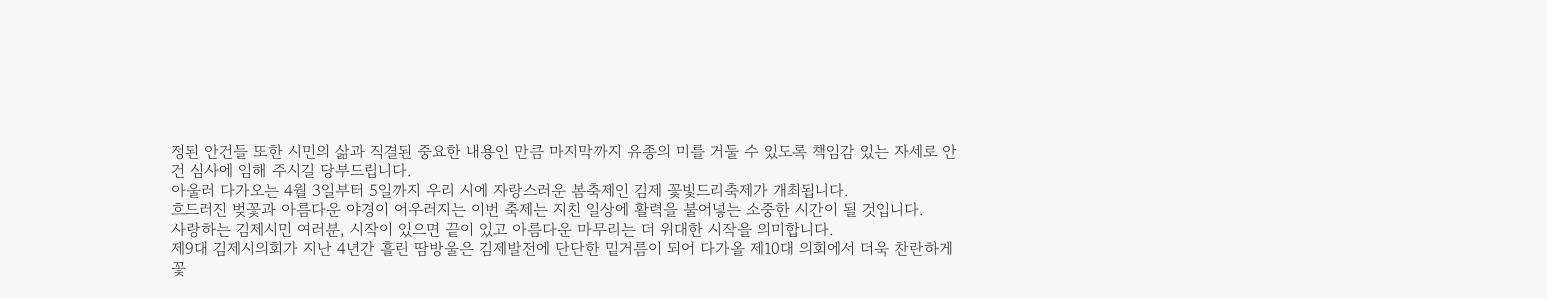정된 안건들 또한 시민의 삶과 직결된 중요한 내용인 만큼 마지막까지 유종의 미를 거둘 수 있도록 책임감 있는 자세로 안건 심사에 임해 주시길 당부드립니다.
아울러 다가오는 4월 3일부터 5일까지 우리 시에 자랑스러운 봄축제인 김제 꽃빛드리축제가 개최됩니다.
흐드러진 벚꽃과 아름다운 야경이 어우러지는 이번 축제는 지친 일상에 활력을 불어넣는 소중한 시간이 될 것입니다.
사랑하는 김제시민 여러분, 시작이 있으면 끝이 있고 아름다운 마무리는 더 위대한 시작을 의미합니다.
제9대 김제시의회가 지난 4년간 흘린 땀방울은 김제발전에 단단한 밑거름이 되어 다가올 제10대 의회에서 더욱 찬란하게 꽃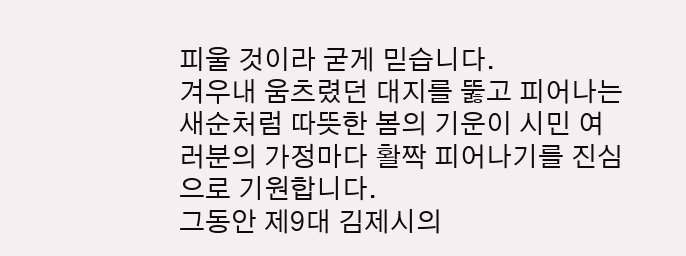피울 것이라 굳게 믿습니다.
겨우내 움츠렸던 대지를 뚫고 피어나는 새순처럼 따뜻한 봄의 기운이 시민 여러분의 가정마다 활짝 피어나기를 진심으로 기원합니다.
그동안 제9대 김제시의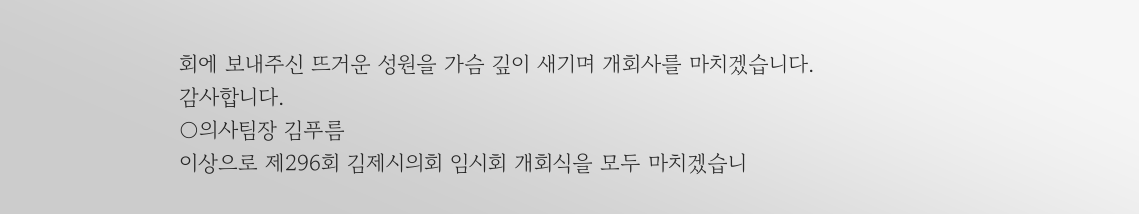회에 보내주신 뜨거운 성원을 가슴 깊이 새기며 개회사를 마치겠습니다.
감사합니다.
○의사팀장 김푸름
이상으로 제296회 김제시의회 임시회 개회식을 모두 마치겠습니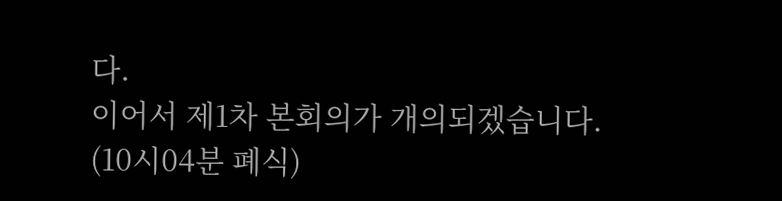다.
이어서 제1차 본회의가 개의되겠습니다.
(10시04분 폐식)